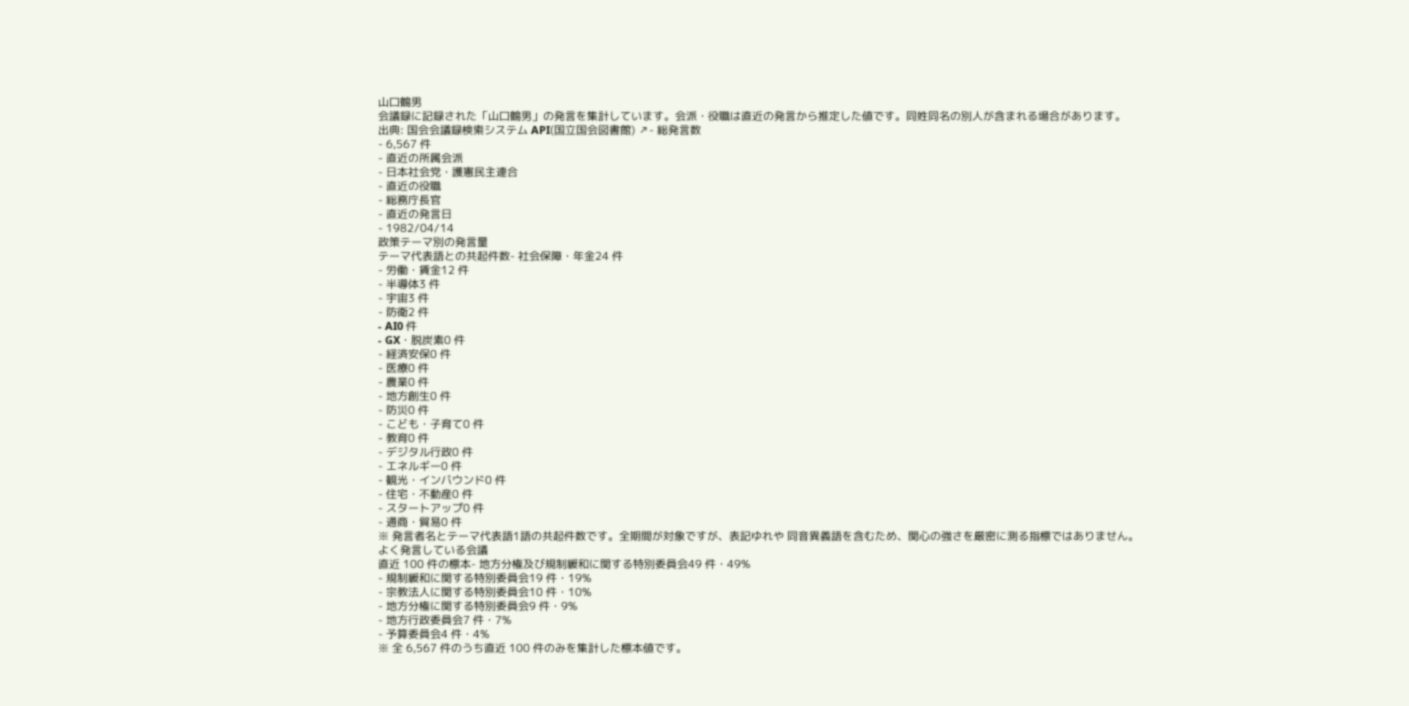山口鶴男
会議録に記録された「山口鶴男」の発言を集計しています。会派・役職は直近の発言から推定した値です。同姓同名の別人が含まれる場合があります。
出典: 国会会議録検索システム API(国立国会図書館) ↗- 総発言数
- 6,567 件
- 直近の所属会派
- 日本社会党・護憲民主連合
- 直近の役職
- 総務庁長官
- 直近の発言日
- 1982/04/14
政策テーマ別の発言量
テーマ代表語との共起件数- 社会保障・年金24 件
- 労働・賃金12 件
- 半導体3 件
- 宇宙3 件
- 防衛2 件
- AI0 件
- GX・脱炭素0 件
- 経済安保0 件
- 医療0 件
- 農業0 件
- 地方創生0 件
- 防災0 件
- こども・子育て0 件
- 教育0 件
- デジタル行政0 件
- エネルギー0 件
- 観光・インバウンド0 件
- 住宅・不動産0 件
- スタートアップ0 件
- 通商・貿易0 件
※ 発言者名とテーマ代表語1語の共起件数です。全期間が対象ですが、表記ゆれや 同音異義語を含むため、関心の強さを厳密に測る指標ではありません。
よく発言している会議
直近 100 件の標本- 地方分権及び規制緩和に関する特別委員会49 件・49%
- 規制緩和に関する特別委員会19 件・19%
- 宗教法人に関する特別委員会10 件・10%
- 地方分権に関する特別委員会9 件・9%
- 地方行政委員会7 件・7%
- 予算委員会4 件・4%
※ 全 6,567 件のうち直近 100 件のみを集計した標本値です。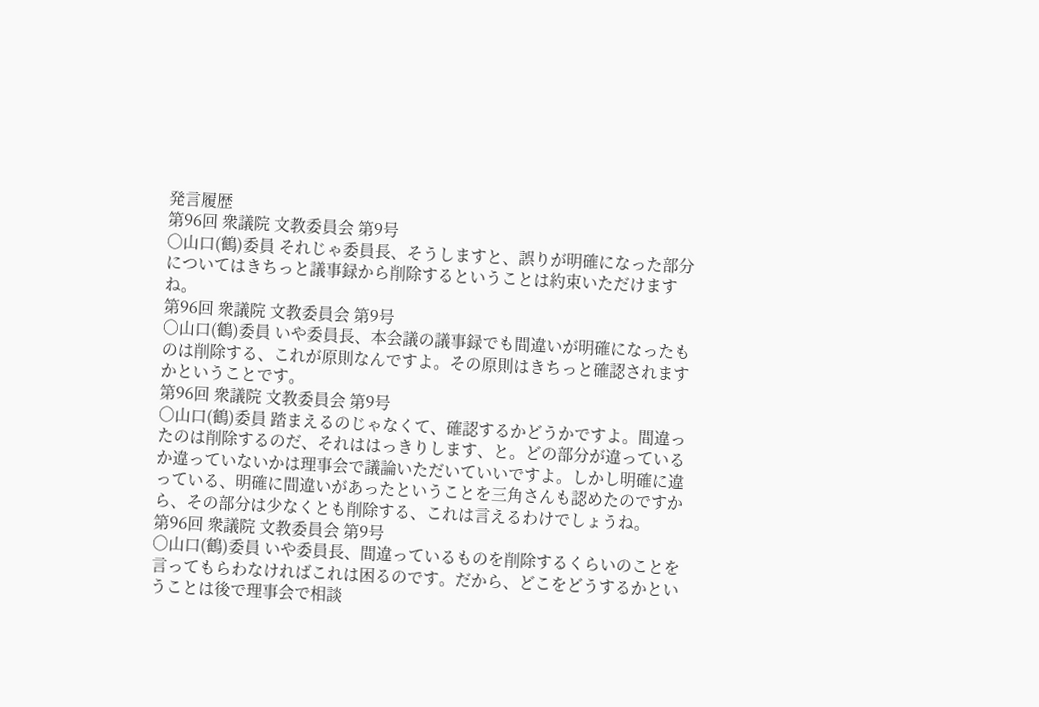発言履歴
第96回 衆議院 文教委員会 第9号
○山口(鶴)委員 それじゃ委員長、そうしますと、誤りが明確になった部分についてはきちっと議事録から削除するということは約束いただけますね。
第96回 衆議院 文教委員会 第9号
○山口(鶴)委員 いや委員長、本会議の議事録でも間違いが明確になったものは削除する、これが原則なんですよ。その原則はきちっと確認されますかということです。
第96回 衆議院 文教委員会 第9号
○山口(鶴)委員 踏まえるのじゃなくて、確認するかどうかですよ。間違ったのは削除するのだ、それははっきりします、と。どの部分が違っているか違っていないかは理事会で議論いただいていいですよ。しかし明確に違っている、明確に間違いがあったということを三角さんも認めたのですから、その部分は少なくとも削除する、これは言えるわけでしょうね。
第96回 衆議院 文教委員会 第9号
○山口(鶴)委員 いや委員長、間違っているものを削除するくらいのことを言ってもらわなければこれは困るのです。だから、どこをどうするかということは後で理事会で相談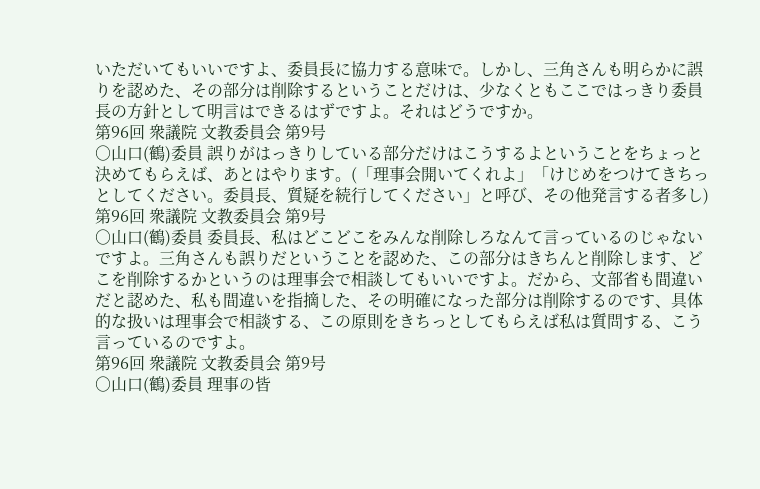いただいてもいいですよ、委員長に協力する意味で。しかし、三角さんも明らかに誤りを認めた、その部分は削除するということだけは、少なくともここではっきり委員長の方針として明言はできるはずですよ。それはどうですか。
第96回 衆議院 文教委員会 第9号
○山口(鶴)委員 誤りがはっきりしている部分だけはこうするよということをちょっと決めてもらえば、あとはやります。(「理事会開いてくれよ」「けじめをつけてきちっとしてください。委員長、質疑を続行してください」と呼び、その他発言する者多し)
第96回 衆議院 文教委員会 第9号
○山口(鶴)委員 委員長、私はどこどこをみんな削除しろなんて言っているのじゃないですよ。三角さんも誤りだということを認めた、この部分はきちんと削除します、どこを削除するかというのは理事会で相談してもいいですよ。だから、文部省も間違いだと認めた、私も間違いを指摘した、その明確になった部分は削除するのです、具体的な扱いは理事会で相談する、この原則をきちっとしてもらえば私は質問する、こう言っているのですよ。
第96回 衆議院 文教委員会 第9号
○山口(鶴)委員 理事の皆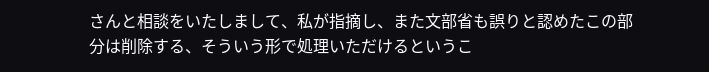さんと相談をいたしまして、私が指摘し、また文部省も誤りと認めたこの部分は削除する、そういう形で処理いただけるというこ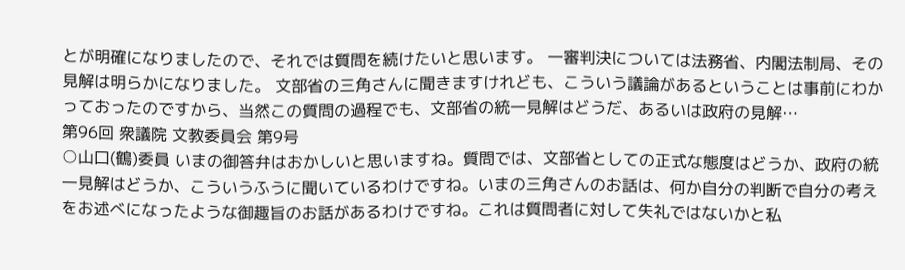とが明確になりましたので、それでは質問を続けたいと思います。 一審判決については法務省、内閣法制局、その見解は明らかになりました。 文部省の三角さんに聞きますけれども、こういう議論があるということは事前にわかっておったのですから、当然この質問の過程でも、文部省の統一見解はどうだ、あるいは政府の見解…
第96回 衆議院 文教委員会 第9号
○山口(鶴)委員 いまの御答弁はおかしいと思いますね。質問では、文部省としての正式な態度はどうか、政府の統一見解はどうか、こういうふうに聞いているわけですね。いまの三角さんのお話は、何か自分の判断で自分の考えをお述べになったような御趣旨のお話があるわけですね。これは質問者に対して失礼ではないかと私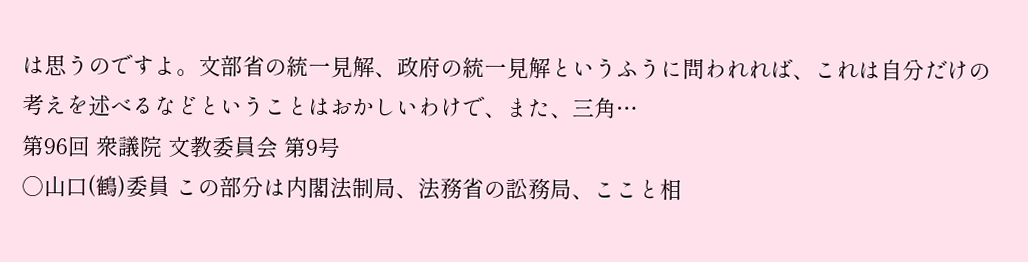は思うのですよ。文部省の統一見解、政府の統一見解というふうに問われれば、これは自分だけの考えを述べるなどということはおかしいわけで、また、三角…
第96回 衆議院 文教委員会 第9号
○山口(鶴)委員 この部分は内閣法制局、法務省の訟務局、ここと相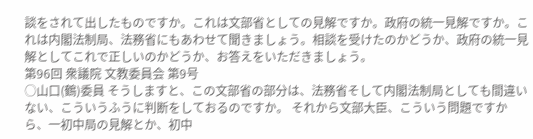談をされて出したものですか。これは文部省としての見解ですか。政府の統一見解ですか。これは内閣法制局、法務省にもあわせて聞きましょう。相談を受けたのかどうか、政府の統一見解としてこれで正しいのかどうか、お答えをいただきましょう。
第96回 衆議院 文教委員会 第9号
○山口(鶴)委員 そうしますと、この文部省の部分は、法務省そして内閣法制局としても間違いない、こういうふうに判断をしておるのですか。 それから文部大臣、こういう問題ですから、一初中局の見解とか、初中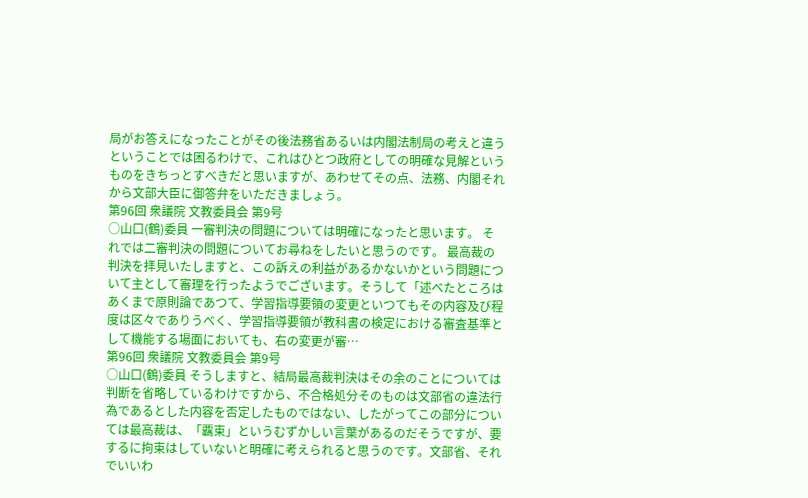局がお答えになったことがその後法務省あるいは内閣法制局の考えと違うということでは困るわけで、これはひとつ政府としての明確な見解というものをきちっとすべきだと思いますが、あわせてその点、法務、内閣それから文部大臣に御答弁をいただきましょう。
第96回 衆議院 文教委員会 第9号
○山口(鶴)委員 一審判決の問題については明確になったと思います。 それでは二審判決の問題についてお尋ねをしたいと思うのです。 最高裁の判決を拝見いたしますと、この訴えの利益があるかないかという問題について主として審理を行ったようでございます。そうして「述べたところはあくまで原則論であつて、学習指導要領の変更といつてもその内容及び程度は区々でありうべく、学習指導要領が教科書の検定における審査基準として機能する場面においても、右の変更が審…
第96回 衆議院 文教委員会 第9号
○山口(鶴)委員 そうしますと、結局最高裁判決はその余のことについては判断を省略しているわけですから、不合格処分そのものは文部省の違法行為であるとした内容を否定したものではない、したがってこの部分については最高裁は、「覊束」というむずかしい言葉があるのだそうですが、要するに拘束はしていないと明確に考えられると思うのです。文部省、それでいいわ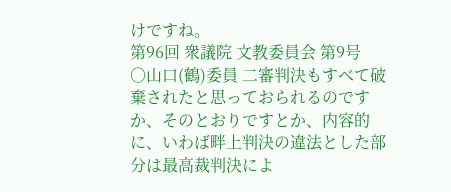けですね。
第96回 衆議院 文教委員会 第9号
○山口(鶴)委員 二審判決もすべて破棄されたと思っておられるのですか、そのとおりですとか、内容的に、いわば畔上判決の違法とした部分は最高裁判決によ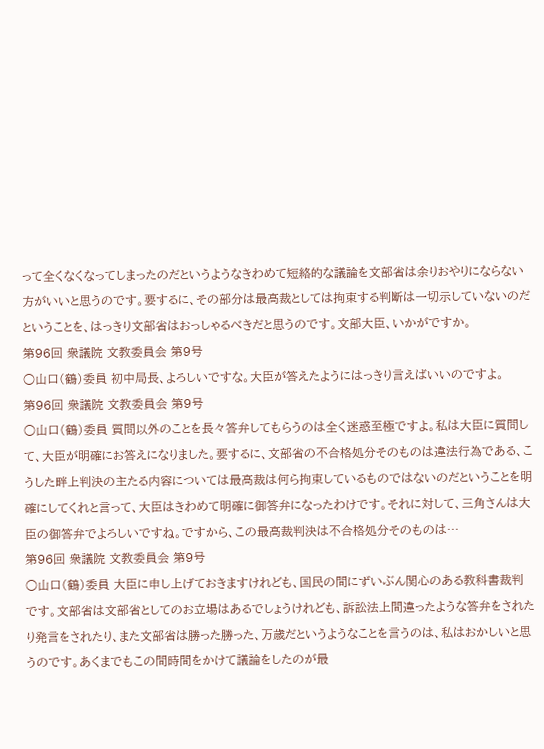って全くなくなってしまったのだというようなきわめて短絡的な議論を文部省は余りおやりにならない方がいいと思うのです。要するに、その部分は最高裁としては拘束する判断は一切示していないのだということを、はっきり文部省はおっしゃるべきだと思うのです。文部大臣、いかがですか。
第96回 衆議院 文教委員会 第9号
○山口(鶴)委員 初中局長、よろしいですな。大臣が答えたようにはっきり言えばいいのですよ。
第96回 衆議院 文教委員会 第9号
○山口(鶴)委員 質問以外のことを長々答弁してもらうのは全く迷惑至極ですよ。私は大臣に質問して、大臣が明確にお答えになりました。要するに、文部省の不合格処分そのものは違法行為である、こうした畔上判決の主たる内容については最高裁は何ら拘束しているものではないのだということを明確にしてくれと言って、大臣はきわめて明確に御答弁になったわけです。それに対して、三角さんは大臣の御答弁でよろしいですね。ですから、この最高裁判決は不合格処分そのものは…
第96回 衆議院 文教委員会 第9号
○山口(鶴)委員 大臣に申し上げておきますけれども、国民の間にずいぶん関心のある教科書裁判です。文部省は文部省としてのお立場はあるでしょうけれども、訴訟法上間違ったような答弁をされたり発言をされたり、また文部省は勝った勝った、万歳だというようなことを言うのは、私はおかしいと思うのです。あくまでもこの間時間をかけて議論をしたのが最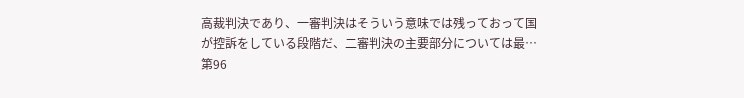高裁判決であり、一審判決はそういう意味では残っておって国が控訴をしている段階だ、二審判決の主要部分については最…
第96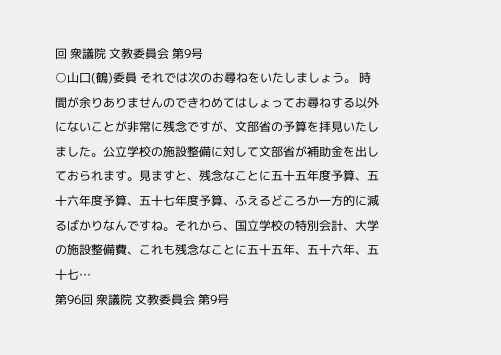回 衆議院 文教委員会 第9号
○山口(鶴)委員 それでは次のお尋ねをいたしましょう。 時間が余りありませんのできわめてはしょってお尋ねする以外にないことが非常に残念ですが、文部省の予算を拝見いたしました。公立学校の施設整備に対して文部省が補助金を出しておられます。見ますと、残念なことに五十五年度予算、五十六年度予算、五十七年度予算、ふえるどころか一方的に減るばかりなんですね。それから、国立学校の特別会計、大学の施設整備費、これも残念なことに五十五年、五十六年、五十七…
第96回 衆議院 文教委員会 第9号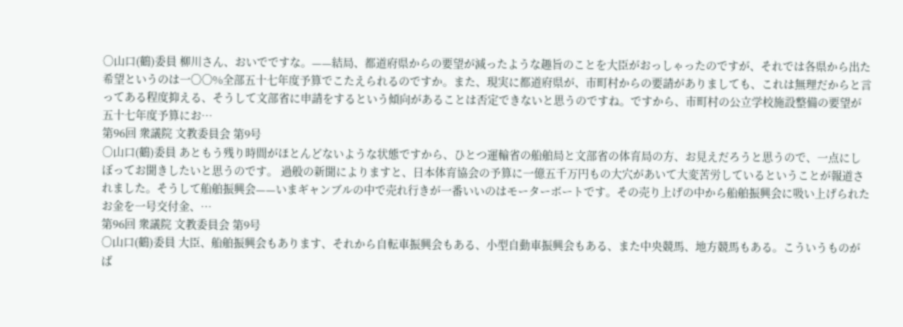○山口(鶴)委員 柳川さん、おいでですな。——結局、都道府県からの要望が減ったような趣旨のことを大臣がおっしゃったのですが、それでは各県から出た希望というのは一〇〇%全部五十七年度予算でこたえられるのですか。また、現実に都道府県が、市町村からの要請がありましても、これは無理だからと言ってある程度抑える、そうして文部省に申請をするという傾向があることは否定できないと思うのですね。ですから、市町村の公立学校施設整備の要望が五十七年度予算にお…
第96回 衆議院 文教委員会 第9号
○山口(鶴)委員 あともう残り時間がほとんどないような状態ですから、ひとつ運輸省の船舶局と文部省の体育局の方、お見えだろうと思うので、一点にしぼってお聞きしたいと思うのです。 過般の新聞によりますと、日本体育協会の予算に一億五千万円もの大穴があいて大変苦労しているということが報道されました。そうして船舶振興会——いまギャンブルの中で売れ行きが一番いいのはモーターボートです。その売り上げの中から船舶振興会に吸い上げられたお金を一号交付金、…
第96回 衆議院 文教委員会 第9号
○山口(鶴)委員 大臣、船舶振興会もあります、それから自転車振興会もある、小型自動車振興会もある、また中央競馬、地方競馬もある。こういうものがば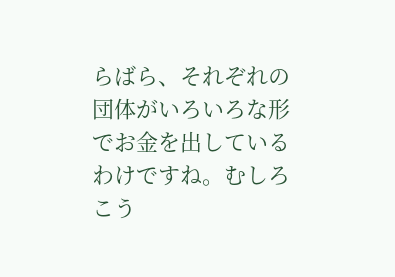らばら、それぞれの団体がいろいろな形でお金を出しているわけですね。むしろこう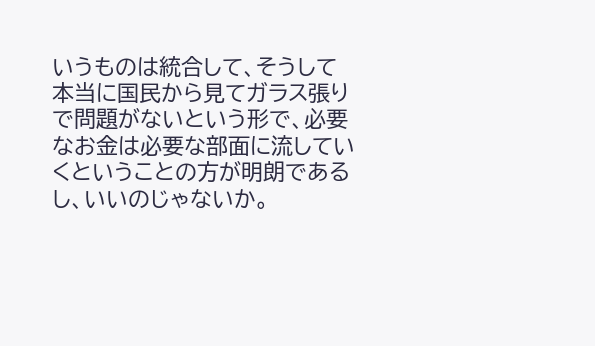いうものは統合して、そうして本当に国民から見てガラス張りで問題がないという形で、必要なお金は必要な部面に流していくということの方が明朗であるし、いいのじゃないか。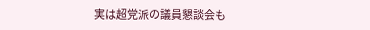実は超党派の議員懇談会も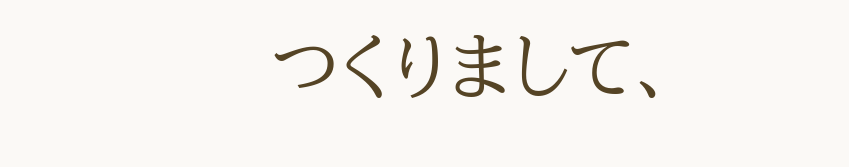つくりまして、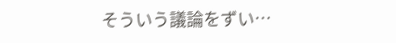そういう議論をずい…